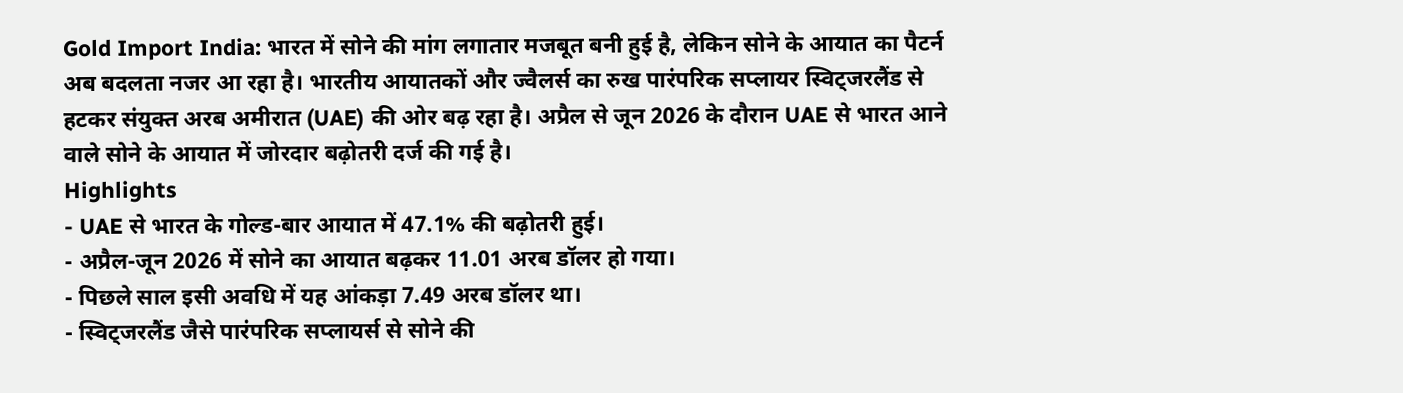Gold Import India: भारत में सोने की मांग लगातार मजबूत बनी हुई है, लेकिन सोने के आयात का पैटर्न अब बदलता नजर आ रहा है। भारतीय आयातकों और ज्वैलर्स का रुख पारंपरिक सप्लायर स्विट्जरलैंड से हटकर संयुक्त अरब अमीरात (UAE) की ओर बढ़ रहा है। अप्रैल से जून 2026 के दौरान UAE से भारत आने वाले सोने के आयात में जोरदार बढ़ोतरी दर्ज की गई है।
Highlights
- UAE से भारत के गोल्ड-बार आयात में 47.1% की बढ़ोतरी हुई।
- अप्रैल-जून 2026 में सोने का आयात बढ़कर 11.01 अरब डॉलर हो गया।
- पिछले साल इसी अवधि में यह आंकड़ा 7.49 अरब डॉलर था।
- स्विट्जरलैंड जैसे पारंपरिक सप्लायर्स से सोने की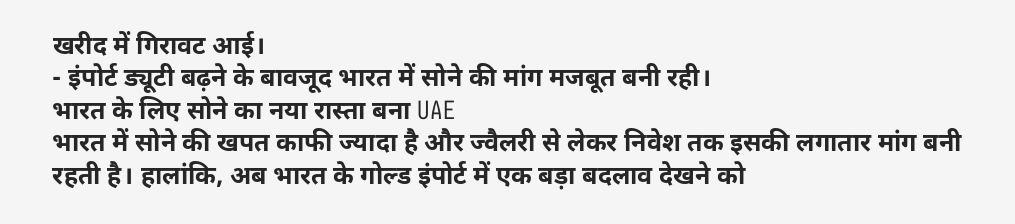खरीद में गिरावट आई।
- इंपोर्ट ड्यूटी बढ़ने के बावजूद भारत में सोने की मांग मजबूत बनी रही।
भारत के लिए सोने का नया रास्ता बना UAE
भारत में सोने की खपत काफी ज्यादा है और ज्वैलरी से लेकर निवेश तक इसकी लगातार मांग बनी रहती है। हालांकि, अब भारत के गोल्ड इंपोर्ट में एक बड़ा बदलाव देखने को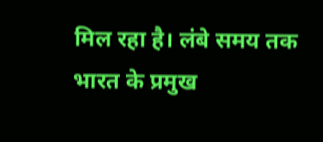मिल रहा है। लंबे समय तक भारत के प्रमुख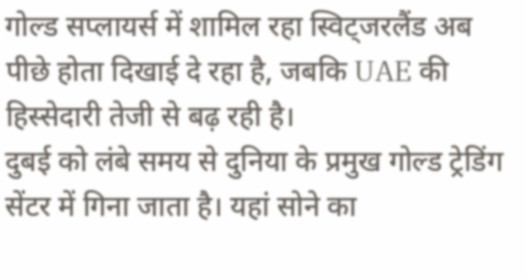गोल्ड सप्लायर्स में शामिल रहा स्विट्जरलैंड अब पीछे होता दिखाई दे रहा है, जबकि UAE की हिस्सेदारी तेजी से बढ़ रही है।
दुबई को लंबे समय से दुनिया के प्रमुख गोल्ड ट्रेडिंग सेंटर में गिना जाता है। यहां सोने का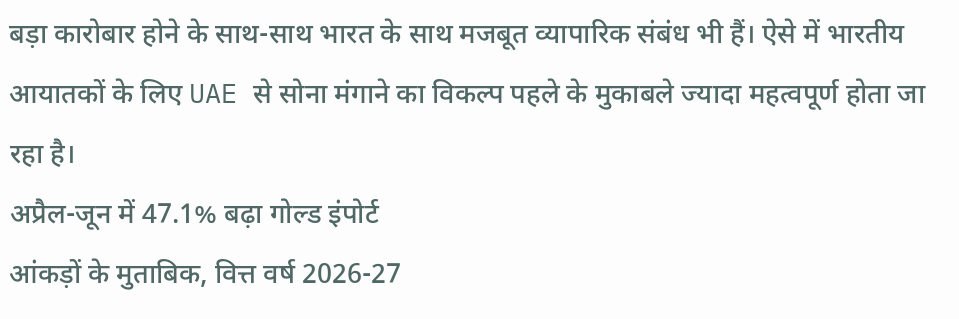बड़ा कारोबार होने के साथ-साथ भारत के साथ मजबूत व्यापारिक संबंध भी हैं। ऐसे में भारतीय आयातकों के लिए UAE से सोना मंगाने का विकल्प पहले के मुकाबले ज्यादा महत्वपूर्ण होता जा रहा है।
अप्रैल-जून में 47.1% बढ़ा गोल्ड इंपोर्ट
आंकड़ों के मुताबिक, वित्त वर्ष 2026-27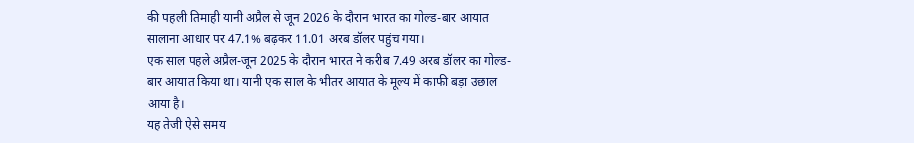की पहली तिमाही यानी अप्रैल से जून 2026 के दौरान भारत का गोल्ड-बार आयात सालाना आधार पर 47.1% बढ़कर 11.01 अरब डॉलर पहुंच गया।
एक साल पहले अप्रैल-जून 2025 के दौरान भारत ने करीब 7.49 अरब डॉलर का गोल्ड-बार आयात किया था। यानी एक साल के भीतर आयात के मूल्य में काफी बड़ा उछाल आया है।
यह तेजी ऐसे समय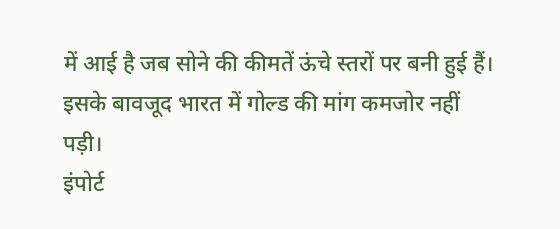में आई है जब सोने की कीमतें ऊंचे स्तरों पर बनी हुई हैं। इसके बावजूद भारत में गोल्ड की मांग कमजोर नहीं पड़ी।
इंपोर्ट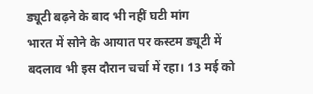ड्यूटी बढ़ने के बाद भी नहीं घटी मांग
भारत में सोने के आयात पर कस्टम ड्यूटी में बदलाव भी इस दौरान चर्चा में रहा। 13 मई को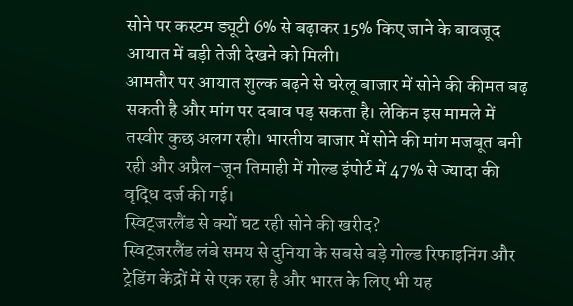सोने पर कस्टम ड्यूटी 6% से बढ़ाकर 15% किए जाने के बावजूद आयात में बड़ी तेजी देखने को मिली।
आमतौर पर आयात शुल्क बढ़ने से घरेलू बाजार में सोने की कीमत बढ़ सकती है और मांग पर दबाव पड़ सकता है। लेकिन इस मामले में तस्वीर कुछ अलग रही। भारतीय बाजार में सोने की मांग मजबूत बनी रही और अप्रैल-जून तिमाही में गोल्ड इंपोर्ट में 47% से ज्यादा की वृद्धि दर्ज की गई।
स्विट्जरलैंड से क्यों घट रही सोने की खरीद?
स्विट्जरलैंड लंबे समय से दुनिया के सबसे बड़े गोल्ड रिफाइनिंग और ट्रेडिंग केंद्रों में से एक रहा है और भारत के लिए भी यह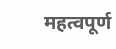महत्वपूर्ण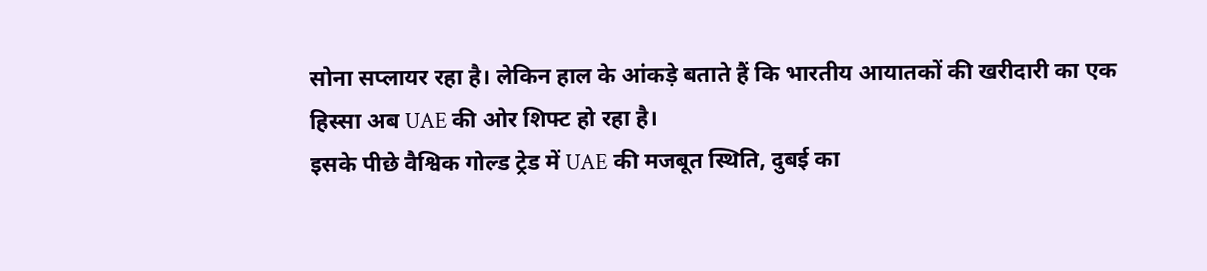सोना सप्लायर रहा है। लेकिन हाल के आंकड़े बताते हैं कि भारतीय आयातकों की खरीदारी का एक हिस्सा अब UAE की ओर शिफ्ट हो रहा है।
इसके पीछे वैश्विक गोल्ड ट्रेड में UAE की मजबूत स्थिति, दुबई का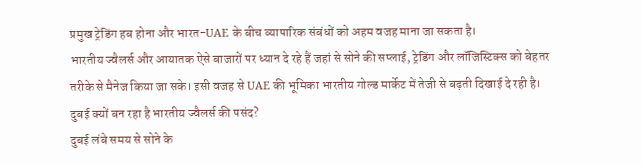प्रमुख ट्रेडिंग हब होना और भारत-UAE के बीच व्यापारिक संबंधों को अहम वजह माना जा सकता है।
भारतीय ज्वैलर्स और आयातक ऐसे बाजारों पर ध्यान दे रहे हैं जहां से सोने की सप्लाई, ट्रेडिंग और लॉजिस्टिक्स को बेहतर तरीके से मैनेज किया जा सके। इसी वजह से UAE की भूमिका भारतीय गोल्ड मार्केट में तेजी से बढ़ती दिखाई दे रही है।
दुबई क्यों बन रहा है भारतीय ज्वैलर्स की पसंद?
दुबई लंबे समय से सोने के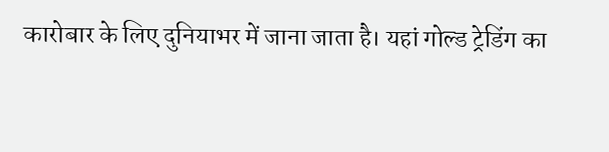कारोबार के लिए दुनियाभर में जाना जाता है। यहां गोल्ड ट्रेडिंग का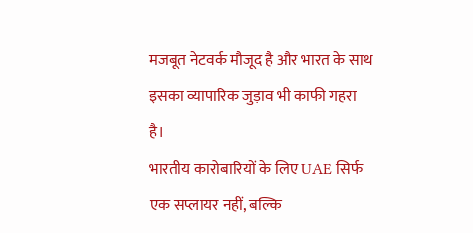मजबूत नेटवर्क मौजूद है और भारत के साथ इसका व्यापारिक जुड़ाव भी काफी गहरा है।
भारतीय कारोबारियों के लिए UAE सिर्फ एक सप्लायर नहीं, बल्कि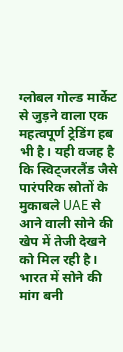ग्लोबल गोल्ड मार्केट से जुड़ने वाला एक महत्वपूर्ण ट्रेडिंग हब भी है। यही वजह है कि स्विट्जरलैंड जैसे पारंपरिक स्रोतों के मुकाबले UAE से आने वाली सोने की खेप में तेजी देखने को मिल रही है।
भारत में सोने की मांग बनी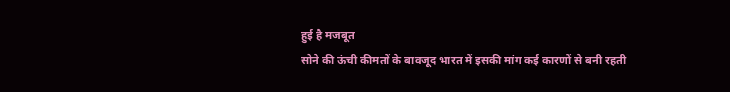हुई है मजबूत
सोने की ऊंची कीमतों के बावजूद भारत में इसकी मांग कई कारणों से बनी रहती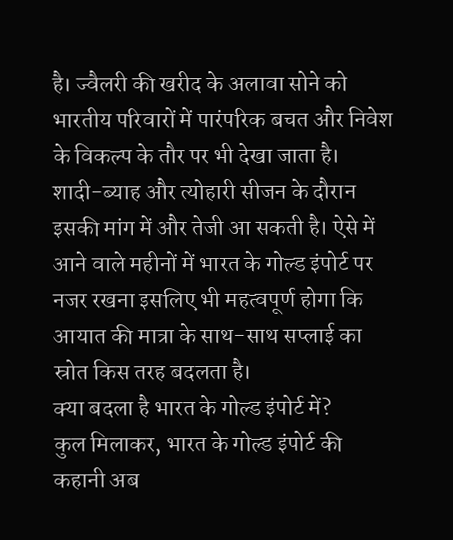है। ज्वैलरी की खरीद के अलावा सोने को भारतीय परिवारों में पारंपरिक बचत और निवेश के विकल्प के तौर पर भी देखा जाता है।
शादी-ब्याह और त्योहारी सीजन के दौरान इसकी मांग में और तेजी आ सकती है। ऐसे में आने वाले महीनों में भारत के गोल्ड इंपोर्ट पर नजर रखना इसलिए भी महत्वपूर्ण होगा कि आयात की मात्रा के साथ-साथ सप्लाई का स्रोत किस तरह बदलता है।
क्या बदला है भारत के गोल्ड इंपोर्ट में?
कुल मिलाकर, भारत के गोल्ड इंपोर्ट की कहानी अब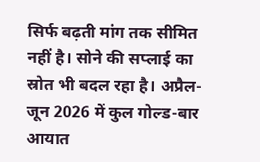सिर्फ बढ़ती मांग तक सीमित नहीं है। सोने की सप्लाई का स्रोत भी बदल रहा है। अप्रैल-जून 2026 में कुल गोल्ड-बार आयात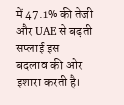में 47.1% की तेजी और UAE से बढ़ती सप्लाई इस बदलाव की ओर इशारा करती है।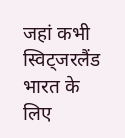जहां कभी स्विट्जरलैंड भारत के लिए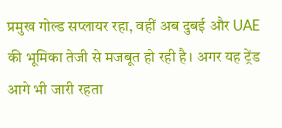प्रमुख गोल्ड सप्लायर रहा, वहीं अब दुबई और UAE की भूमिका तेजी से मजबूत हो रही है। अगर यह ट्रेंड आगे भी जारी रहता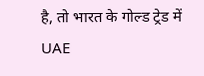है, तो भारत के गोल्ड ट्रेड में UAE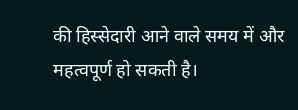की हिस्सेदारी आने वाले समय में और महत्वपूर्ण हो सकती है।